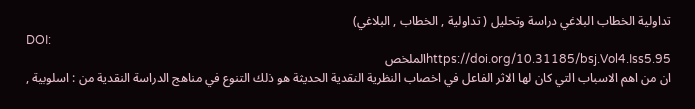تداولية الخطاب البلاغي دراسة وتحليل ( تداولية , الخطاب , البلاغي)
DOI:
https://doi.org/10.31185/bsj.Vol4.Iss5.95الملخص
ان من اهم الاسباب التي كان لها الاثر الفاعل في اخصاب النظرية النقدية الحديثة هو ذلك التنوع في مناهج الدراسة النقدية من : اسلوبية ,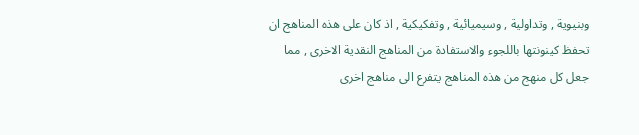وبنيوية , وتداولية , وسيميائية , وتفكيكية , اذ كان على هذه المناهج ان تحفظ كينونتها باللجوء والاستفادة من المناهج النقدية الاخرى , مما جعل كل منهج من هذه المناهج يتفرع الى مناهج اخرى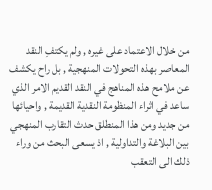من خلال الاعتماد على غيره , ولم يكتفِ النقد المعاصر بهذه التحولات المنهجية , بل راح يكشف عن ملامح هذه المناهج في النقد القديم الامر الذي ساعد في اثراء المنظومة النقدية القديمة , واحيائها من جديد ومن هذا المنطلق حدث التقارب المنهجي بين البلاغة والتداولية , اذ يسعى البحث من وراء ذلك الى التعقب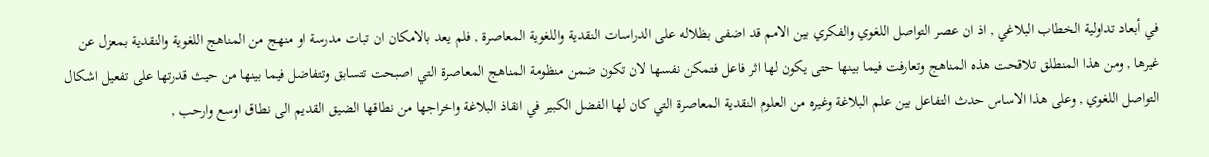في أبعاد تداولية الخطاب البلاغي , اذ ان عصر التواصل اللغوي والفكري بين الامم قد اضفى بظلاله على الدراسات النقدية واللغوية المعاصرة , فلم يعد بالامكان ان تبات مدرسة او منهج من المناهج اللغوية والنقدية بمعزل عن غيرها , ومن هذا المنطلق تلاقحت هذه المناهج وتعارفت فيما بينها حتى يكون لها اثر فاعل فتمكن نفسها لان تكون ضمن منظومة المناهج المعاصرة التي اصبحت تتسابق وتتفاضل فيما بينها من حيث قدرتها على تفعيل اشكال التواصل اللغوي , وعلى هذا الاساس حدث التفاعل بين علم البلاغة وغيره من العلوم النقدية المعاصرة التي كان لها الفضل الكبير في انقاذ البلاغة واخراجها من نطاقها الضيق القديم الى نطاق اوسع وارحب ,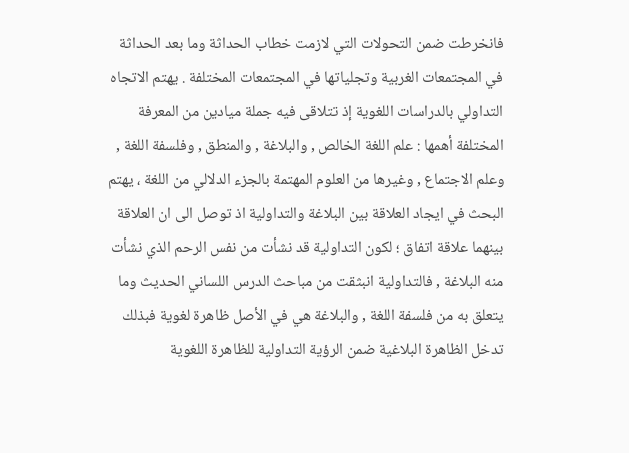فانخرطت ضمن التحولات التي لازمت خطاب الحداثة وما بعد الحداثة في المجتمعات الغربية وتجلياتها في المجتمعات المختلفة . يهتم الاتجاه التداولي بالدراسات اللغوية إذ تتلاقى فيه جملة ميادين من المعرفة المختلفة أهمها : علم اللغة الخالص , والبلاغة , والمنطق , وفلسفة اللغة , وعلم الاجتماع , وغيرها من العلوم المهتمة بالجزء الدلالي من اللغة ، يهتم البحث في ايجاد العلاقة بين البلاغة والتداولية اذ توصل الى ان العلاقة بينهما علاقة اتفاق ؛ لكون التداولية قد نشأت من نفس الرحم الذي نشأت منه البلاغة , فالتداولية انبثقت من مباحث الدرس اللساني الحديث وما يتعلق به من فلسفة اللغة , والبلاغة هي في الأصل ظاهرة لغوية فبذلك تدخل الظاهرة البلاغية ضمن الرؤية التداولية للظاهرة اللغوية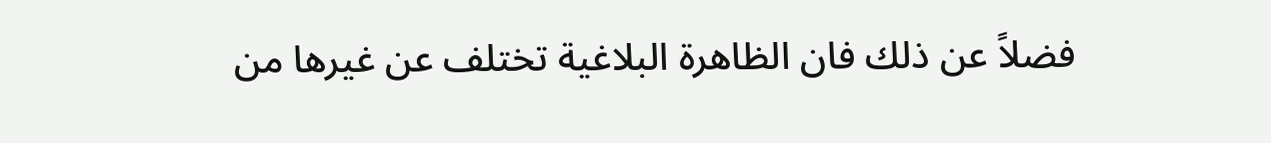فضلاً عن ذلك فان الظاهرة البلاغية تختلف عن غيرها من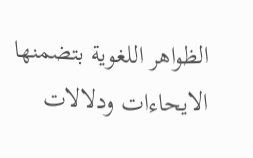الظواهر اللغوية بتضمنها الايحاءات ودلالات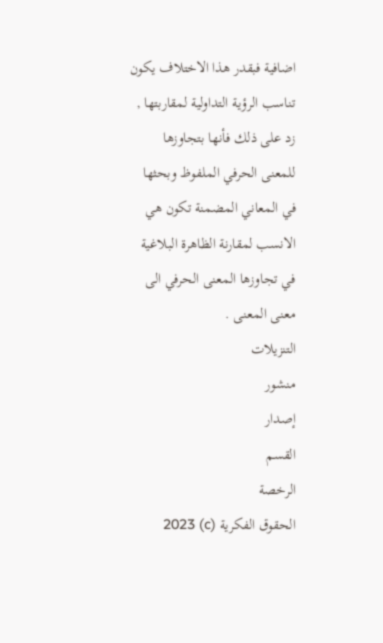اضافية فبقدر هذا الاختلاف يكون تناسب الرؤية التداولية لمقاربتها , زد على ذلك فأنها بتجاوزها للمعنى الحرفي الملفوظ وبحثها في المعاني المضمنة تكون هي الانسب لمقارنة الظاهرة البلاغية في تجاوزها المعنى الحرفي الى معنى المعنى .
التنزيلات
منشور
إصدار
القسم
الرخصة
الحقوق الفكرية (c) 2023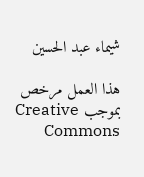شيماء عبد الحسين

هذا العمل مرخص بموجب Creative Commons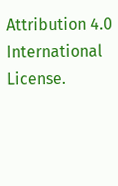Attribution 4.0 International License.